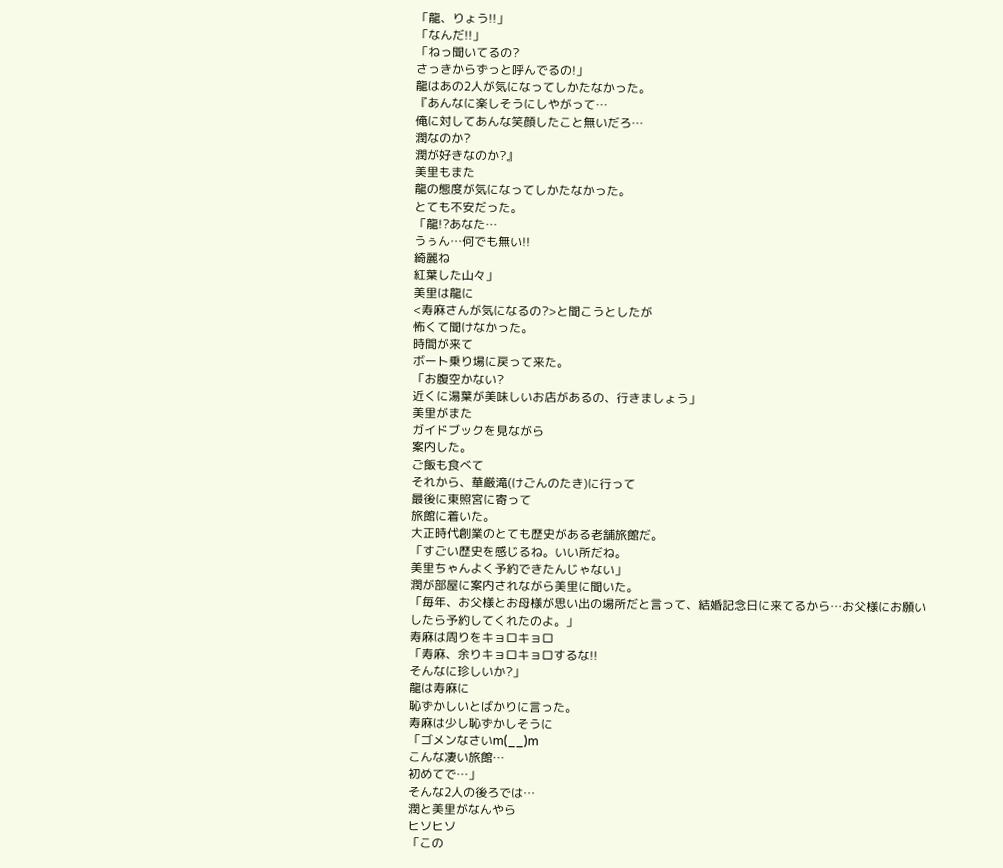「龍、りょう!!」
「なんだ!!」
「ねっ聞いてるの?
さっきからずっと呼んでるの!」
龍はあの2人が気になってしかたなかった。
『あんなに楽しそうにしやがって…
俺に対してあんな笑顔したこと無いだろ…
潤なのか?
潤が好きなのか?』
美里もまた
龍の態度が気になってしかたなかった。
とても不安だった。
「龍!?あなた…
うぅん…何でも無い!!
綺麗ね
紅葉した山々」
美里は龍に
<寿麻さんが気になるの?>と聞こうとしたが
怖くて聞けなかった。
時間が来て
ボート乗り場に戻って来た。
「お腹空かない?
近くに湯葉が美味しいお店があるの、行きましょう」
美里がまた
ガイドブックを見ながら
案内した。
ご飯も食べて
それから、華厳滝(けごんのたき)に行って
最後に東照宮に寄って
旅館に着いた。
大正時代創業のとても歴史がある老舗旅館だ。
「すごい歴史を感じるね。いい所だね。
美里ちゃんよく予約できたんじゃない」
潤が部屋に案内されながら美里に聞いた。
「毎年、お父様とお母様が思い出の場所だと言って、結婚記念日に来てるから…お父様にお願いしたら予約してくれたのよ。」
寿麻は周りをキョロキョロ
「寿麻、余りキョロキョロするな!!
そんなに珍しいか?」
龍は寿麻に
恥ずかしいとばかりに言った。
寿麻は少し恥ずかしそうに
「ゴメンなさいm(__)m
こんな凄い旅館…
初めてで…」
そんな2人の後ろでは…
潤と美里がなんやら
ヒソヒソ
「この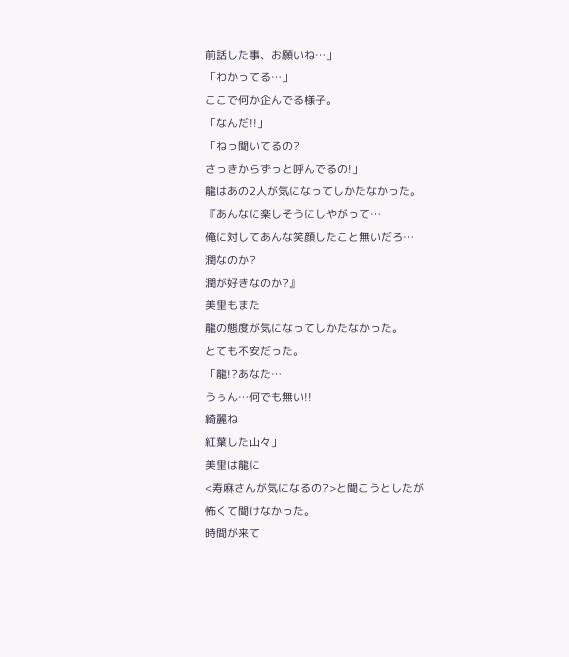前話した事、お願いね…」
「わかってる…」
ここで何か企んでる様子。
「なんだ!!」
「ねっ聞いてるの?
さっきからずっと呼んでるの!」
龍はあの2人が気になってしかたなかった。
『あんなに楽しそうにしやがって…
俺に対してあんな笑顔したこと無いだろ…
潤なのか?
潤が好きなのか?』
美里もまた
龍の態度が気になってしかたなかった。
とても不安だった。
「龍!?あなた…
うぅん…何でも無い!!
綺麗ね
紅葉した山々」
美里は龍に
<寿麻さんが気になるの?>と聞こうとしたが
怖くて聞けなかった。
時間が来て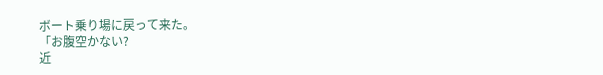ボート乗り場に戻って来た。
「お腹空かない?
近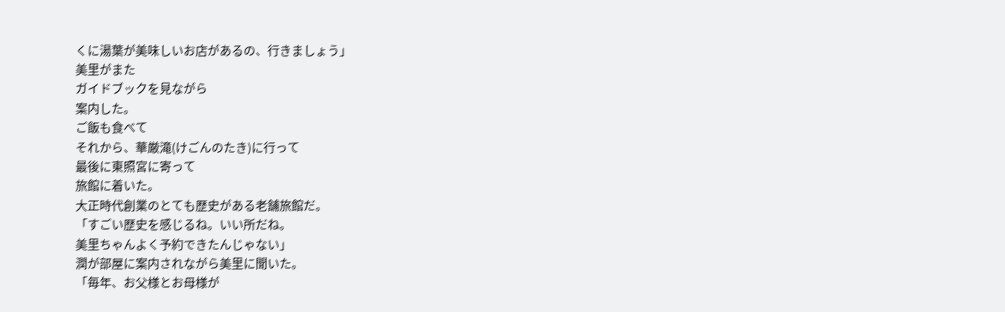くに湯葉が美味しいお店があるの、行きましょう」
美里がまた
ガイドブックを見ながら
案内した。
ご飯も食べて
それから、華厳滝(けごんのたき)に行って
最後に東照宮に寄って
旅館に着いた。
大正時代創業のとても歴史がある老舗旅館だ。
「すごい歴史を感じるね。いい所だね。
美里ちゃんよく予約できたんじゃない」
潤が部屋に案内されながら美里に聞いた。
「毎年、お父様とお母様が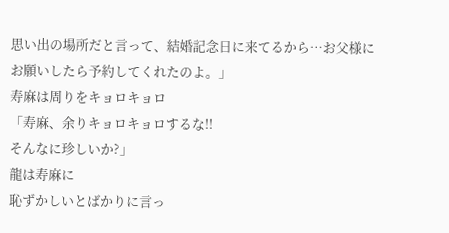思い出の場所だと言って、結婚記念日に来てるから…お父様にお願いしたら予約してくれたのよ。」
寿麻は周りをキョロキョロ
「寿麻、余りキョロキョロするな!!
そんなに珍しいか?」
龍は寿麻に
恥ずかしいとばかりに言っ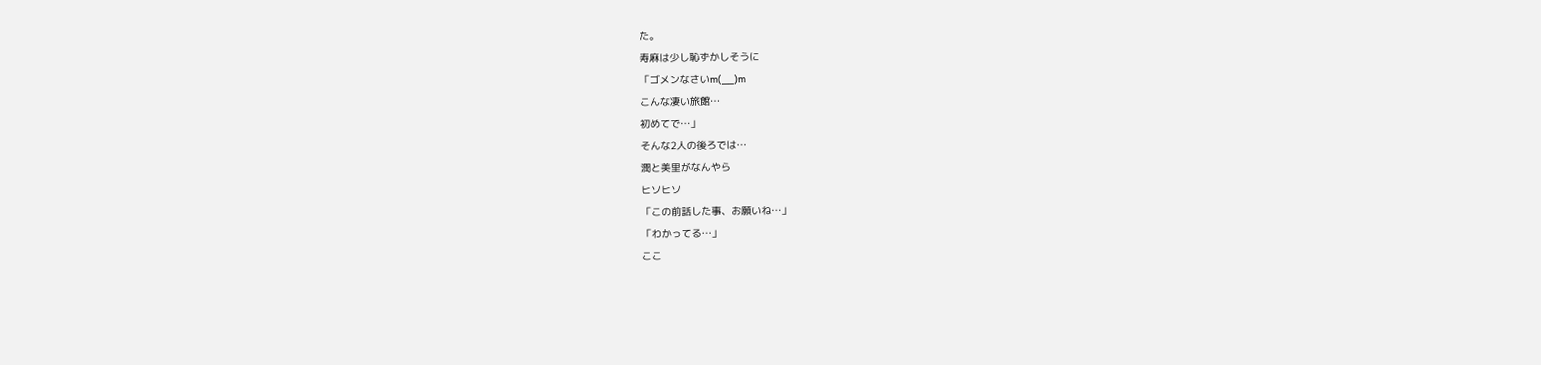た。
寿麻は少し恥ずかしそうに
「ゴメンなさいm(__)m
こんな凄い旅館…
初めてで…」
そんな2人の後ろでは…
潤と美里がなんやら
ヒソヒソ
「この前話した事、お願いね…」
「わかってる…」
ここ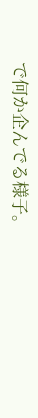で何か企んでる様子。